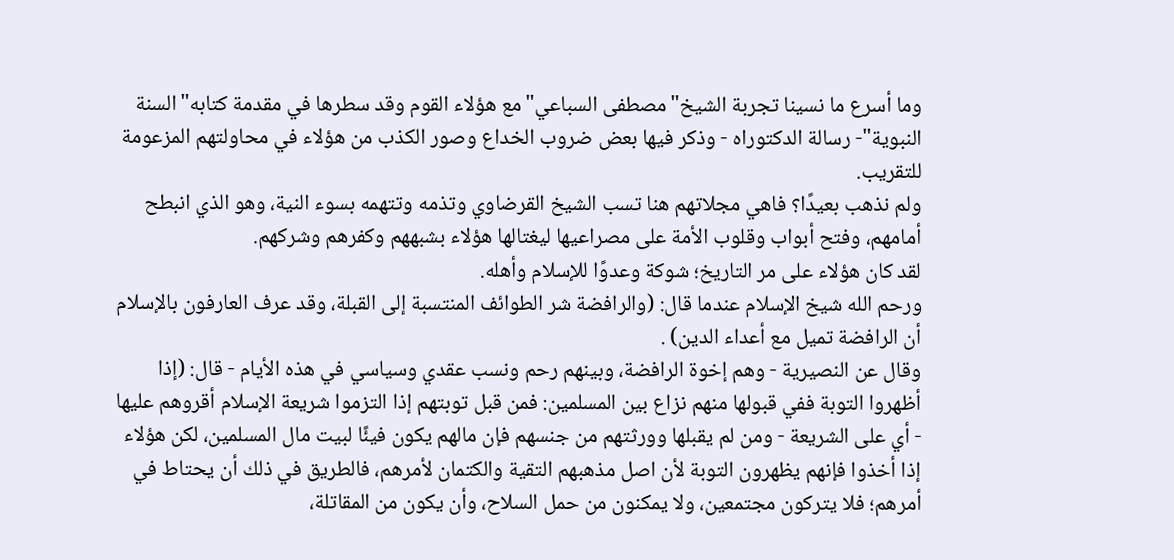وما أسرع ما نسينا تجربة الشيخ"مصطفى السباعي"مع هؤلاء القوم وقد سطرها في مقدمة كتابه"السنة النبوية"- رسالة الدكتوراه - وذكر فيها بعض ضروب الخداع وصور الكذب من هؤلاء في محاولتهم المزعومة للتقريب.
ولم نذهب بعيدًا؟ فاهي مجلاتهم هنا تسب الشيخ القرضاوي وتذمه وتتهمه بسوء النية، وهو الذي انبطح أمامهم، وفتح أبواب وقلوب الأمة على مصراعيها ليغتالها هؤلاء بشبههم وكفرهم وشركهم.
لقد كان هؤلاء على مر التاريخ؛ شوكة وعدوًا للإسلام وأهله.
ورحم الله شيخ الإسلام عندما قال: (والرافضة شر الطوائف المنتسبة إلى القبلة، وقد عرف العارفون بالإسلام أن الرافضة تميل مع أعداء الدين) .
وقال عن النصيرية - وهم إخوة الرافضة، وبينهم رحم ونسب عقدي وسياسي في هذه الأيام - قال: (إذا أظهروا التوبة ففي قبولها منهم نزاع بين المسلمين: فمن قبل توبتهم إذا التزموا شريعة الإسلام أقروهم عليها - أي على الشريعة - ومن لم يقبلها وورثتهم من جنسهم فإن مالهم يكون فيئًا لبيت مال المسلمين، لكن هؤلاء إذا أخذوا فإنهم يظهرون التوبة لأن اصل مذهبهم التقية والكتمان لأمرهم، فالطريق في ذلك أن يحتاط في أمرهم؛ فلا يتركون مجتمعين، ولا يمكنون من حمل السلاح، وأن يكون من المقاتلة،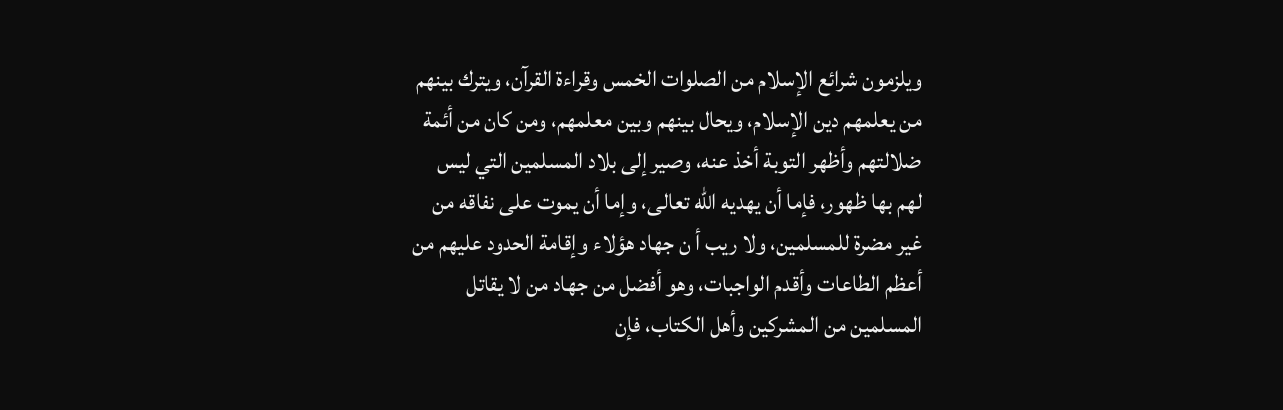ويلزمون شرائع الإسلام من الصلوات الخمس وقراءة القرآن، ويترك بينهم من يعلمهم دين الإسلام، ويحال بينهم وبين معلمهم، ومن كان من أئمة ضلالتهم وأظهر التوبة أخذ عنه، وصير إلى بلاد المسلمين التي ليس لهم بها ظهور، فإما أن يهديه الله تعالى، وإما أن يموت على نفاقه من غير مضرة للمسلمين، ولا ريب أ ن جهاد هؤلاء وإقامة الحدود عليهم من أعظم الطاعات وأقدم الواجبات، وهو أفضل من جهاد من لا يقاتل المسلمين من المشركين وأهل الكتاب، فإن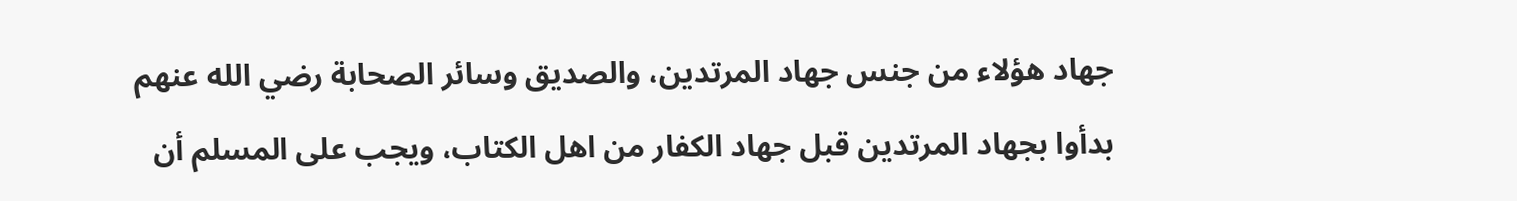جهاد هؤلاء من جنس جهاد المرتدين، والصديق وسائر الصحابة رضي الله عنهم بدأوا بجهاد المرتدين قبل جهاد الكفار من اهل الكتاب، ويجب على المسلم أن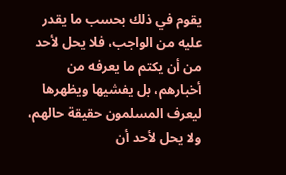يقوم في ذلك بحسب ما يقدر عليه من الواجب، فلا يحل لأحد من أن يكتم ما يعرفه من أخبارهم، بل يفشيها ويظهرها ليعرف المسلمون حقيقة حالهم، ولا يحل لأحد أن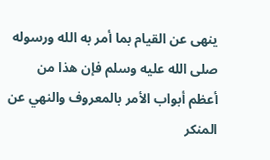ينهى عن القيام بما أمر به الله ورسوله صلى الله عليه وسلم فإن هذا من أعظم أبواب الأمر بالمعروف والنهي عن المنكر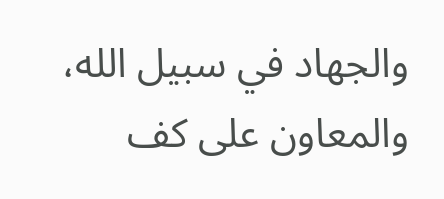والجهاد في سبيل الله، والمعاون على كف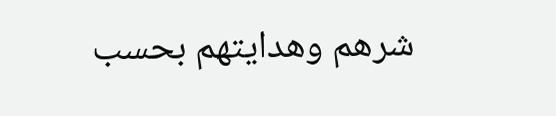شرهم وهدايتهم بحسب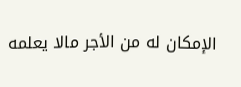الإمكان له من الأجر مالا يعلمه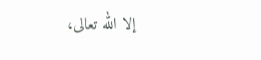إلا الله تعالى،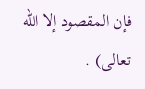فإن المقصود إلا الله تعالى) .